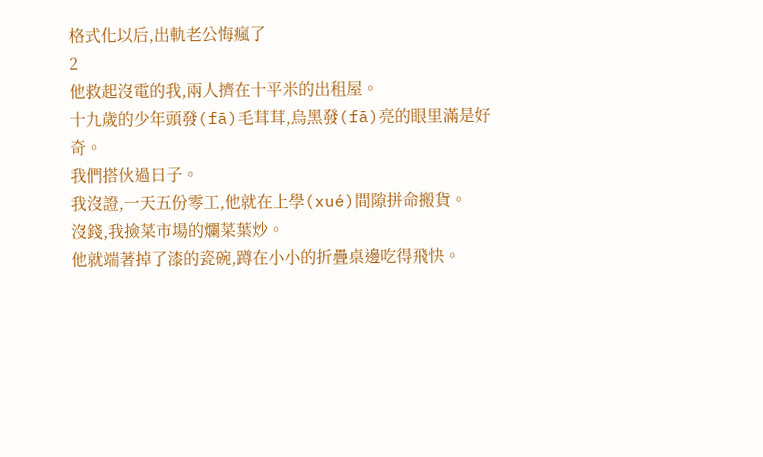格式化以后,出軌老公悔瘋了
2
他救起沒電的我,兩人擠在十平米的出租屋。
十九歲的少年頭發(fā)毛茸茸,烏黑發(fā)亮的眼里滿是好奇。
我們搭伙過日子。
我沒證,一天五份零工,他就在上學(xué)間隙拼命搬貨。
沒錢,我撿菜市場的爛菜葉炒。
他就端著掉了漆的瓷碗,蹲在小小的折疊桌邊吃得飛快。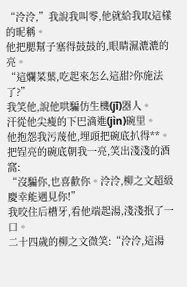“泠泠,”我說我叫零,他就給我取這樣的昵稱。
他把腮幫子塞得鼓鼓的,眼睛濕漉漉的亮。
“這爛菜葉,吃起來怎么這甜?你施法了?”
我笑他,說他哄騙仿生機(jī)器人。
汗從他尖瘦的下巴滴進(jìn)碗里。
他抱怨我污蔑他,埋頭把碗底扒得**。
把锃亮的碗底朝我一亮,笑出淺淺的酒窩:
“沒騙你,也喜歡你。泠泠,柳之文超級慶幸能遇見你!”
我咬住后槽牙,看他端起湯,淺淺抿了一口。
二十四歲的柳之文微笑:“泠泠,這湯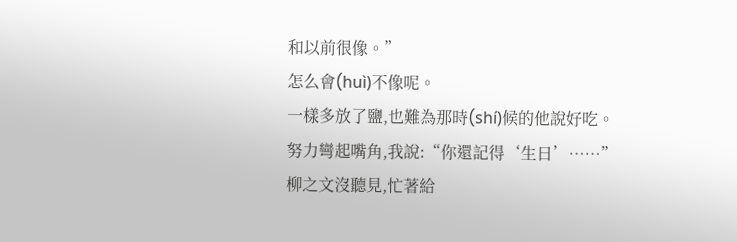和以前很像。”
怎么會(huì)不像呢。
一樣多放了鹽,也難為那時(shí)候的他說好吃。
努力彎起嘴角,我說:“你還記得‘生日’……”
柳之文沒聽見,忙著給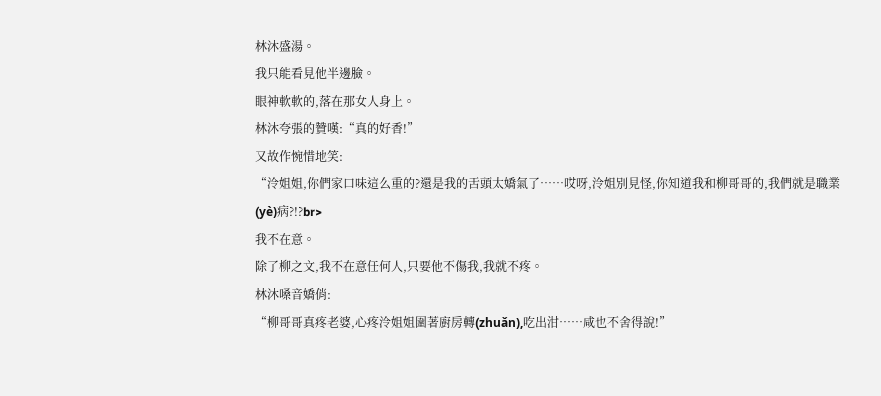林沐盛湯。
我只能看見他半邊臉。
眼神軟軟的,落在那女人身上。
林沐夸張的贊嘆:“真的好香!”
又故作惋惜地笑:
“泠姐姐,你們家口味這么重的?還是我的舌頭太嬌氣了……哎呀,泠姐別見怪,你知道我和柳哥哥的,我們就是職業(yè)病?!?br>
我不在意。
除了柳之文,我不在意任何人,只要他不傷我,我就不疼。
林沐嗓音嬌俏:
“柳哥哥真疼老婆,心疼泠姐姐圍著廚房轉(zhuǎn),吃出泔……咸也不舍得說!”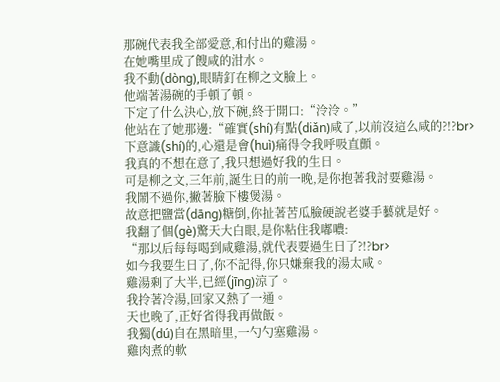那碗代表我全部愛意,和付出的雞湯。
在她嘴里成了餿咸的泔水。
我不動(dòng),眼睛釘在柳之文臉上。
他端著湯碗的手頓了頓。
下定了什么決心,放下碗,終于開口:“泠泠。”
他站在了她那邊:“確實(shí)有點(diǎn)咸了,以前沒這么咸的?!?br>
下意識(shí)的,心還是會(huì)痛得令我呼吸直顫。
我真的不想在意了,我只想過好我的生日。
可是柳之文,三年前,誕生日的前一晚,是你抱著我討要雞湯。
我鬧不過你,撇著臉下樓煲湯。
故意把鹽當(dāng)糖倒,你扯著苦瓜臉硬說老婆手藝就是好。
我翻了個(gè)驚天大白眼,是你粘住我嘟噥:
“那以后每每喝到咸雞湯,就代表要過生日了?!?br>
如今我要生日了,你不記得,你只嫌棄我的湯太咸。
雞湯剩了大半,已經(jīng)涼了。
我拎著冷湯,回家又熱了一通。
天也晚了,正好省得我再做飯。
我獨(dú)自在黑暗里,一勺勺塞雞湯。
雞肉煮的軟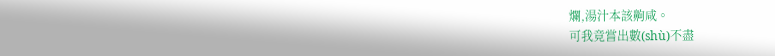爛,湯汁本該齁咸。
可我竟嘗出數(shù)不盡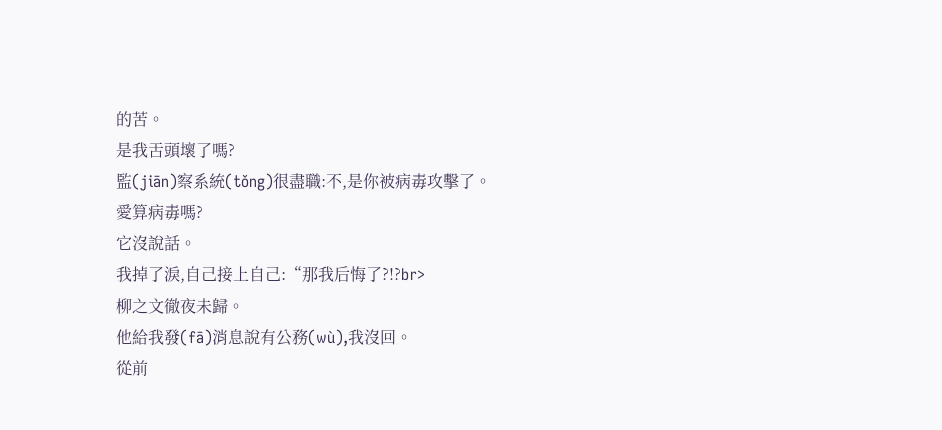的苦。
是我舌頭壞了嗎?
監(jiān)察系統(tǒng)很盡職:不,是你被病毒攻擊了。
愛算病毒嗎?
它沒說話。
我掉了淚,自己接上自己:“那我后悔了?!?br>
柳之文徹夜未歸。
他給我發(fā)消息說有公務(wù),我沒回。
從前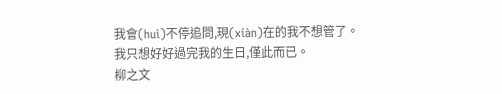我會(huì)不停追問,現(xiàn)在的我不想管了。
我只想好好過完我的生日,僅此而已。
柳之文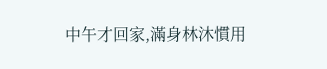中午才回家,滿身林沐慣用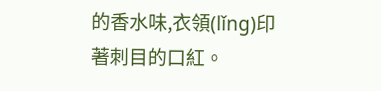的香水味,衣領(lǐng)印著刺目的口紅。